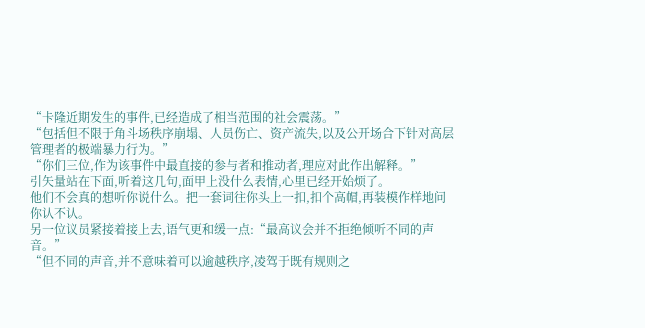“卡隆近期发生的事件,已经造成了相当范围的社会震荡。”
“包括但不限于角斗场秩序崩塌、人员伤亡、资产流失,以及公开场合下针对高层管理者的极端暴力行为。”
“你们三位,作为该事件中最直接的参与者和推动者,理应对此作出解释。”
引矢量站在下面,听着这几句,面甲上没什么表情,心里已经开始烦了。
他们不会真的想听你说什么。把一套词往你头上一扣,扣个高帽,再装模作样地问你认不认。
另一位议员紧接着接上去,语气更和缓一点:“最高议会并不拒绝倾听不同的声音。”
“但不同的声音,并不意味着可以逾越秩序,凌驾于既有规则之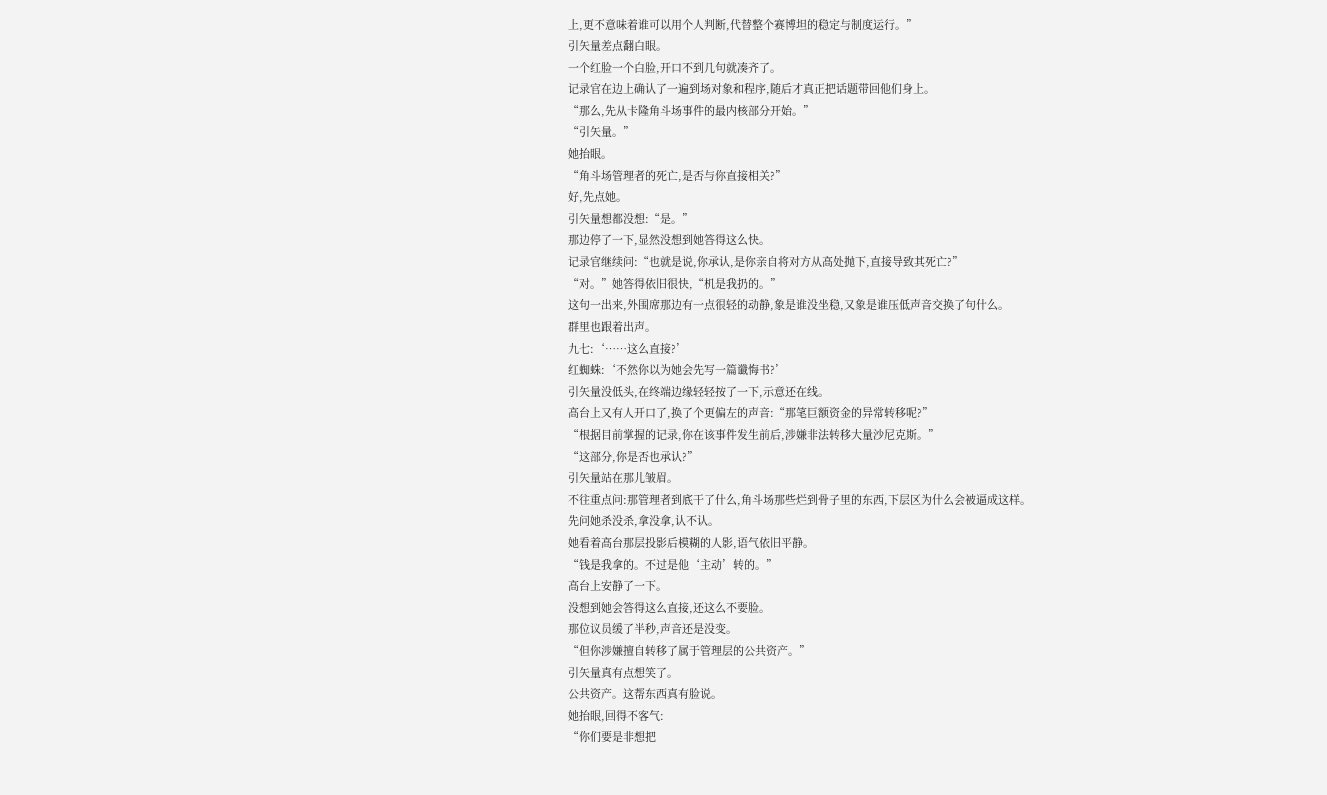上,更不意味着谁可以用个人判断,代替整个赛博坦的稳定与制度运行。”
引矢量差点翻白眼。
一个红脸一个白脸,开口不到几句就凑齐了。
记录官在边上确认了一遍到场对象和程序,随后才真正把话题带回他们身上。
“那么,先从卡隆角斗场事件的最内核部分开始。”
“引矢量。”
她抬眼。
“角斗场管理者的死亡,是否与你直接相关?”
好,先点她。
引矢量想都没想:“是。”
那边停了一下,显然没想到她答得这么快。
记录官继续问:“也就是说,你承认,是你亲自将对方从高处抛下,直接导致其死亡?”
“对。”她答得依旧很快,“机是我扔的。”
这句一出来,外围席那边有一点很轻的动静,象是谁没坐稳,又象是谁压低声音交换了句什么。
群里也跟着出声。
九七:‘……这么直接?’
红蜘蛛:‘不然你以为她会先写一篇谶悔书?’
引矢量没低头,在终端边缘轻轻按了一下,示意还在线。
高台上又有人开口了,换了个更偏左的声音:“那笔巨额资金的异常转移呢?”
“根据目前掌握的记录,你在该事件发生前后,涉嫌非法转移大量沙尼克斯。”
“这部分,你是否也承认?”
引矢量站在那儿皱眉。
不往重点问:那管理者到底干了什么,角斗场那些烂到骨子里的东西,下层区为什么会被逼成这样。
先问她杀没杀,拿没拿,认不认。
她看着高台那层投影后模糊的人影,语气依旧平静。
“钱是我拿的。不过是他‘主动’转的。”
高台上安静了一下。
没想到她会答得这么直接,还这么不要脸。
那位议员缓了半秒,声音还是没变。
“但你涉嫌擅自转移了属于管理层的公共资产。”
引矢量真有点想笑了。
公共资产。这帮东西真有脸说。
她抬眼,回得不客气:
“你们要是非想把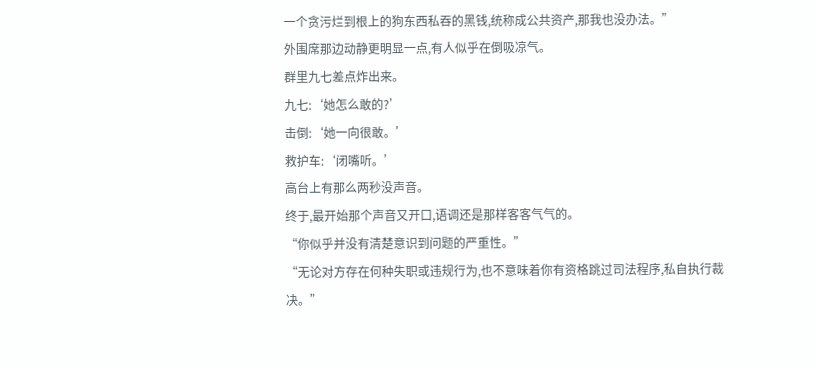一个贪污烂到根上的狗东西私吞的黑钱,统称成公共资产,那我也没办法。”
外围席那边动静更明显一点,有人似乎在倒吸凉气。
群里九七差点炸出来。
九七:‘她怎么敢的?’
击倒:‘她一向很敢。’
救护车:‘闭嘴听。’
高台上有那么两秒没声音。
终于,最开始那个声音又开口,语调还是那样客客气气的。
“你似乎并没有清楚意识到问题的严重性。”
“无论对方存在何种失职或违规行为,也不意味着你有资格跳过司法程序,私自执行裁决。”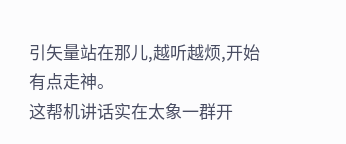引矢量站在那儿,越听越烦,开始有点走神。
这帮机讲话实在太象一群开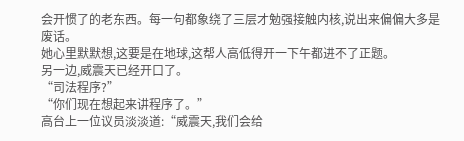会开惯了的老东西。每一句都象绕了三层才勉强接触内核,说出来偏偏大多是废话。
她心里默默想,这要是在地球,这帮人高低得开一下午都进不了正题。
另一边,威震天已经开口了。
“司法程序?”
“你们现在想起来讲程序了。”
高台上一位议员淡淡道:“威震天,我们会给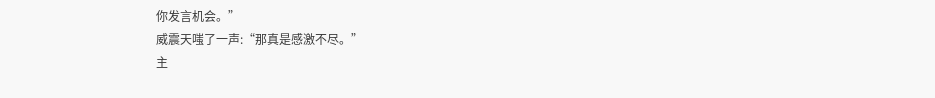你发言机会。”
威震天嗤了一声:“那真是感激不尽。”
主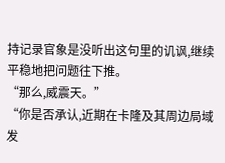持记录官象是没听出这句里的讥讽,继续平稳地把问题往下推。
“那么,威震天。”
“你是否承认,近期在卡隆及其周边局域发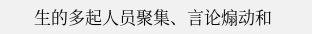生的多起人员聚集、言论煽动和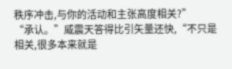秩序冲击,与你的活动和主张高度相关?”
“承认。”威震天答得比引矢量还快,“不只是相关,很多本来就是